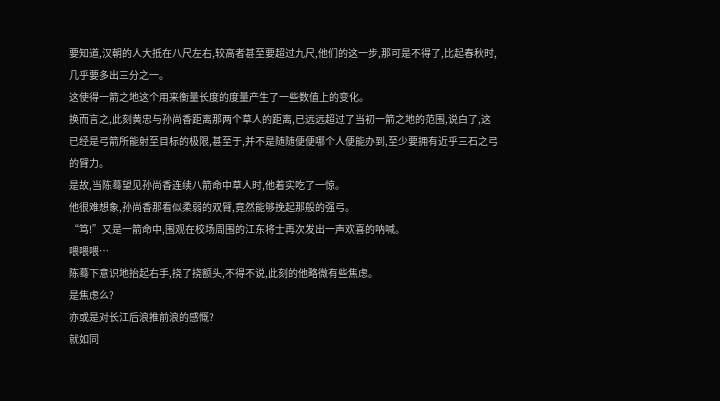要知道,汉朝的人大抵在八尺左右,较高者甚至要超过九尺,他们的这一步,那可是不得了,比起春秋时,几乎要多出三分之一。
这使得一箭之地这个用来衡量长度的度量产生了一些数值上的变化。
换而言之,此刻黄忠与孙尚香距离那两个草人的距离,已远远超过了当初一箭之地的范围,说白了,这已经是弓箭所能射至目标的极限,甚至于,并不是随随便便哪个人便能办到,至少要拥有近乎三石之弓的臂力。
是故,当陈蓦望见孙尚香连续八箭命中草人时,他着实吃了一惊。
他很难想象,孙尚香那看似柔弱的双臂,竟然能够挽起那般的强弓。
“笃!”又是一箭命中,围观在校场周围的江东将士再次发出一声欢喜的呐喊。
喂喂喂…
陈蓦下意识地抬起右手,挠了挠额头,不得不说,此刻的他略微有些焦虑。
是焦虑么?
亦或是对长江后浪推前浪的感慨?
就如同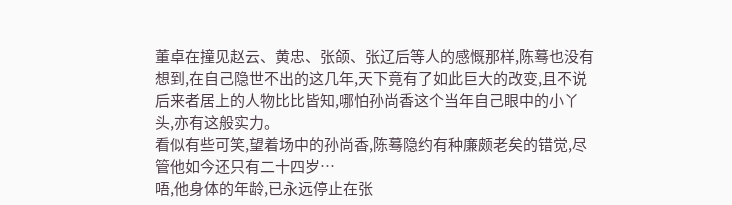董卓在撞见赵云、黄忠、张颌、张辽后等人的感慨那样,陈蓦也没有想到,在自己隐世不出的这几年,天下竟有了如此巨大的改变,且不说后来者居上的人物比比皆知,哪怕孙尚香这个当年自己眼中的小丫头,亦有这般实力。
看似有些可笑,望着场中的孙尚香,陈蓦隐约有种廉颇老矣的错觉,尽管他如今还只有二十四岁…
唔,他身体的年龄,已永远停止在张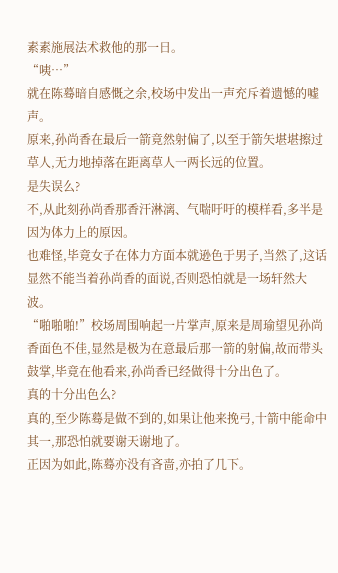素素施展法术救他的那一日。
“咦…”
就在陈蓦暗自感慨之余,校场中发出一声充斥着遗憾的嘘声。
原来,孙尚香在最后一箭竟然射偏了,以至于箭矢堪堪擦过草人,无力地掉落在距离草人一两长远的位置。
是失误么?
不,从此刻孙尚香那香汗淋漓、气喘吁吁的模样看,多半是因为体力上的原因。
也难怪,毕竟女子在体力方面本就逊色于男子,当然了,这话显然不能当着孙尚香的面说,否则恐怕就是一场轩然大波。
“啪啪啪!”校场周围响起一片掌声,原来是周瑜望见孙尚香面色不佳,显然是极为在意最后那一箭的射偏,故而带头鼓掌,毕竟在他看来,孙尚香已经做得十分出色了。
真的十分出色么?
真的,至少陈蓦是做不到的,如果让他来挽弓,十箭中能命中其一,那恐怕就要谢天谢地了。
正因为如此,陈蓦亦没有吝啬,亦拍了几下。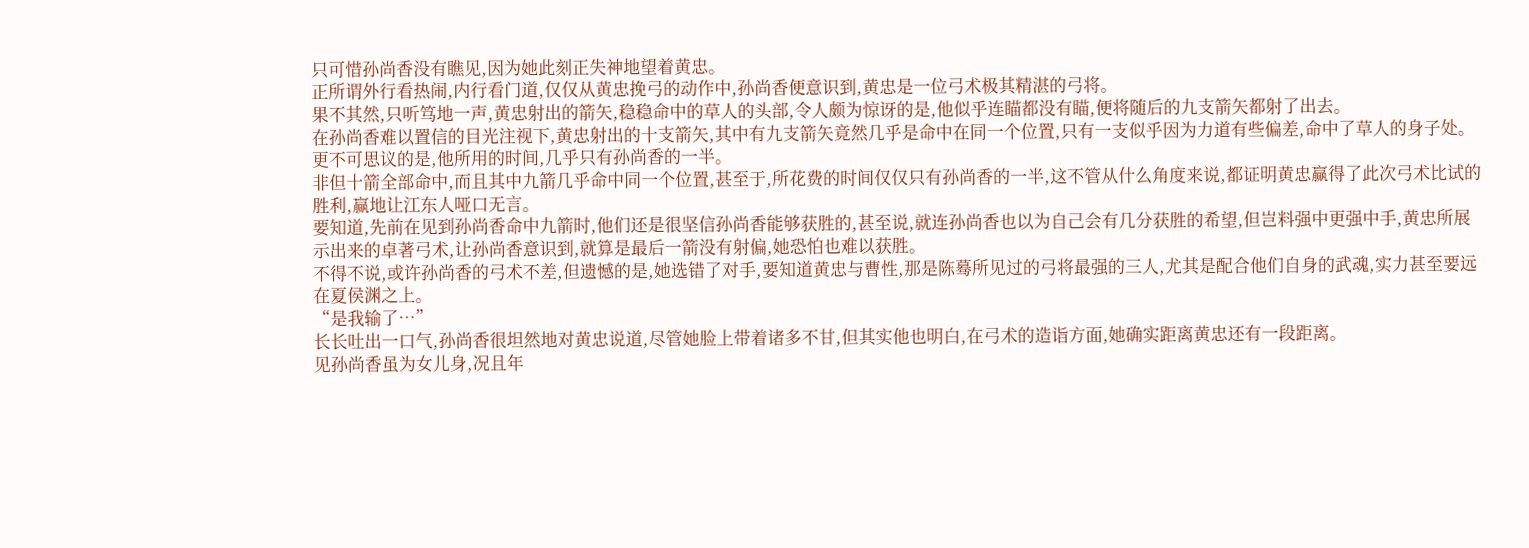只可惜孙尚香没有瞧见,因为她此刻正失神地望着黄忠。
正所谓外行看热闹,内行看门道,仅仅从黄忠挽弓的动作中,孙尚香便意识到,黄忠是一位弓术极其精湛的弓将。
果不其然,只听笃地一声,黄忠射出的箭矢,稳稳命中的草人的头部,令人颇为惊讶的是,他似乎连瞄都没有瞄,便将随后的九支箭矢都射了出去。
在孙尚香难以置信的目光注视下,黄忠射出的十支箭矢,其中有九支箭矢竟然几乎是命中在同一个位置,只有一支似乎因为力道有些偏差,命中了草人的身子处。
更不可思议的是,他所用的时间,几乎只有孙尚香的一半。
非但十箭全部命中,而且其中九箭几乎命中同一个位置,甚至于,所花费的时间仅仅只有孙尚香的一半,这不管从什么角度来说,都证明黄忠赢得了此次弓术比试的胜利,赢地让江东人哑口无言。
要知道,先前在见到孙尚香命中九箭时,他们还是很坚信孙尚香能够获胜的,甚至说,就连孙尚香也以为自己会有几分获胜的希望,但岂料强中更强中手,黄忠所展示出来的卓著弓术,让孙尚香意识到,就算是最后一箭没有射偏,她恐怕也难以获胜。
不得不说,或许孙尚香的弓术不差,但遗憾的是,她选错了对手,要知道黄忠与曹性,那是陈蓦所见过的弓将最强的三人,尤其是配合他们自身的武魂,实力甚至要远在夏侯渊之上。
“是我输了…”
长长吐出一口气,孙尚香很坦然地对黄忠说道,尽管她脸上带着诸多不甘,但其实他也明白,在弓术的造诣方面,她确实距离黄忠还有一段距离。
见孙尚香虽为女儿身,况且年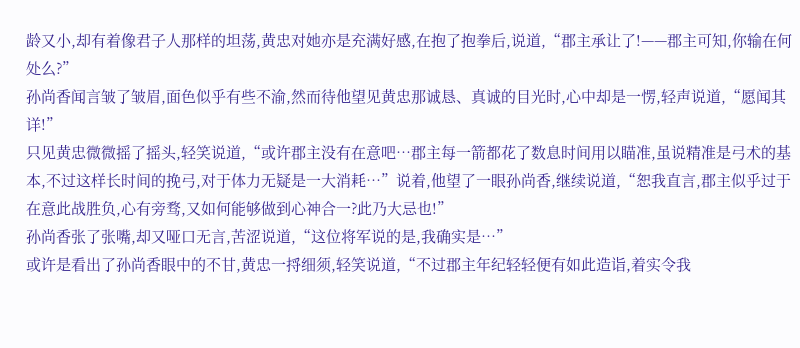龄又小,却有着像君子人那样的坦荡,黄忠对她亦是充满好感,在抱了抱拳后,说道,“郡主承让了!——郡主可知,你输在何处么?”
孙尚香闻言皱了皱眉,面色似乎有些不渝,然而待他望见黄忠那诚恳、真诚的目光时,心中却是一愣,轻声说道,“愿闻其详!”
只见黄忠微微摇了摇头,轻笑说道,“或许郡主没有在意吧…郡主每一箭都花了数息时间用以瞄准,虽说精准是弓术的基本,不过这样长时间的挽弓,对于体力无疑是一大消耗…”说着,他望了一眼孙尚香,继续说道,“恕我直言,郡主似乎过于在意此战胜负,心有旁骛,又如何能够做到心神合一?此乃大忌也!”
孙尚香张了张嘴,却又哑口无言,苦涩说道,“这位将军说的是,我确实是…”
或许是看出了孙尚香眼中的不甘,黄忠一捋细须,轻笑说道,“不过郡主年纪轻轻便有如此造诣,着实令我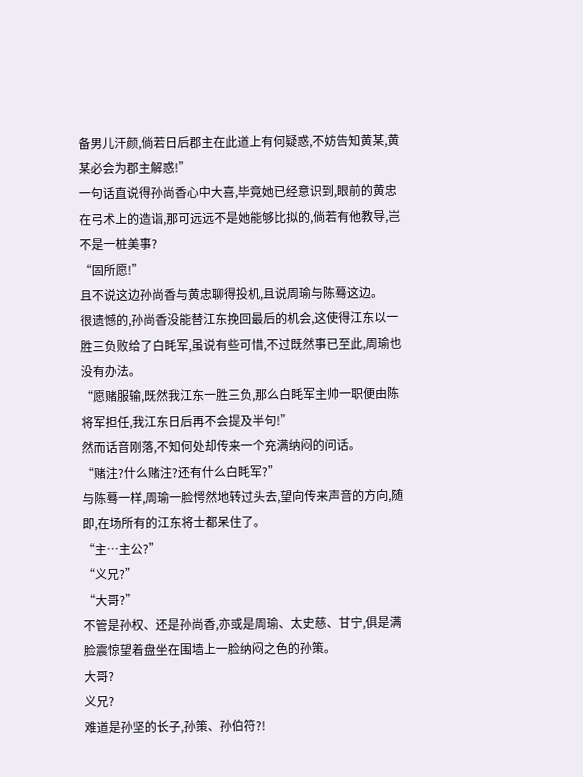备男儿汗颜,倘若日后郡主在此道上有何疑惑,不妨告知黄某,黄某必会为郡主解惑!”
一句话直说得孙尚香心中大喜,毕竟她已经意识到,眼前的黄忠在弓术上的造诣,那可远远不是她能够比拟的,倘若有他教导,岂不是一桩美事?
“固所愿!”
且不说这边孙尚香与黄忠聊得投机,且说周瑜与陈蓦这边。
很遗憾的,孙尚香没能替江东挽回最后的机会,这使得江东以一胜三负败给了白眊军,虽说有些可惜,不过既然事已至此,周瑜也没有办法。
“愿赌服输,既然我江东一胜三负,那么白眊军主帅一职便由陈将军担任,我江东日后再不会提及半句!”
然而话音刚落,不知何处却传来一个充满纳闷的问话。
“赌注?什么赌注?还有什么白眊军?”
与陈蓦一样,周瑜一脸愕然地转过头去,望向传来声音的方向,随即,在场所有的江东将士都呆住了。
“主…主公?”
“义兄?”
“大哥?”
不管是孙权、还是孙尚香,亦或是周瑜、太史慈、甘宁,俱是满脸震惊望着盘坐在围墙上一脸纳闷之色的孙策。
大哥?
义兄?
难道是孙坚的长子,孙策、孙伯符?!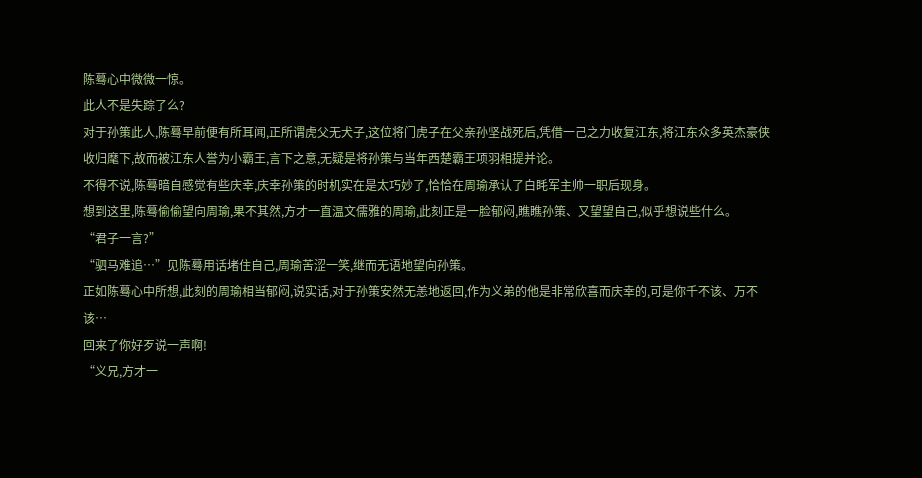陈蓦心中微微一惊。
此人不是失踪了么?
对于孙策此人,陈蓦早前便有所耳闻,正所谓虎父无犬子,这位将门虎子在父亲孙坚战死后,凭借一己之力收复江东,将江东众多英杰豪侠收归麾下,故而被江东人誉为小霸王,言下之意,无疑是将孙策与当年西楚霸王项羽相提并论。
不得不说,陈蓦暗自感觉有些庆幸,庆幸孙策的时机实在是太巧妙了,恰恰在周瑜承认了白眊军主帅一职后现身。
想到这里,陈蓦偷偷望向周瑜,果不其然,方才一直温文儒雅的周瑜,此刻正是一脸郁闷,瞧瞧孙策、又望望自己,似乎想说些什么。
“君子一言?”
“驷马难追…”见陈蓦用话堵住自己,周瑜苦涩一笑,继而无语地望向孙策。
正如陈蓦心中所想,此刻的周瑜相当郁闷,说实话,对于孙策安然无恙地返回,作为义弟的他是非常欣喜而庆幸的,可是你千不该、万不该…
回来了你好歹说一声啊!
“义兄,方才一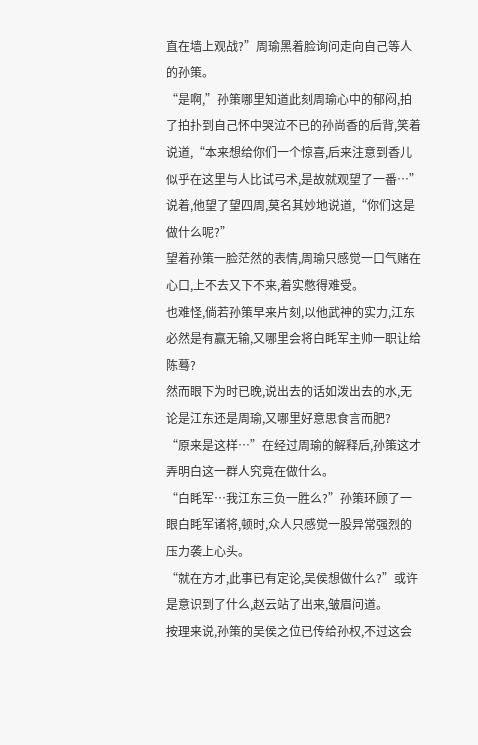直在墙上观战?”周瑜黑着脸询问走向自己等人的孙策。
“是啊,”孙策哪里知道此刻周瑜心中的郁闷,拍了拍扑到自己怀中哭泣不已的孙尚香的后背,笑着说道,“本来想给你们一个惊喜,后来注意到香儿似乎在这里与人比试弓术,是故就观望了一番…”说着,他望了望四周,莫名其妙地说道,“你们这是做什么呢?”
望着孙策一脸茫然的表情,周瑜只感觉一口气赌在心口,上不去又下不来,着实憋得难受。
也难怪,倘若孙策早来片刻,以他武神的实力,江东必然是有赢无输,又哪里会将白眊军主帅一职让给陈蓦?
然而眼下为时已晚,说出去的话如泼出去的水,无论是江东还是周瑜,又哪里好意思食言而肥?
“原来是这样…”在经过周瑜的解释后,孙策这才弄明白这一群人究竟在做什么。
“白眊军…我江东三负一胜么?”孙策环顾了一眼白眊军诸将,顿时,众人只感觉一股异常强烈的压力袭上心头。
“就在方才,此事已有定论,吴侯想做什么?”或许是意识到了什么,赵云站了出来,皱眉问道。
按理来说,孙策的吴侯之位已传给孙权,不过这会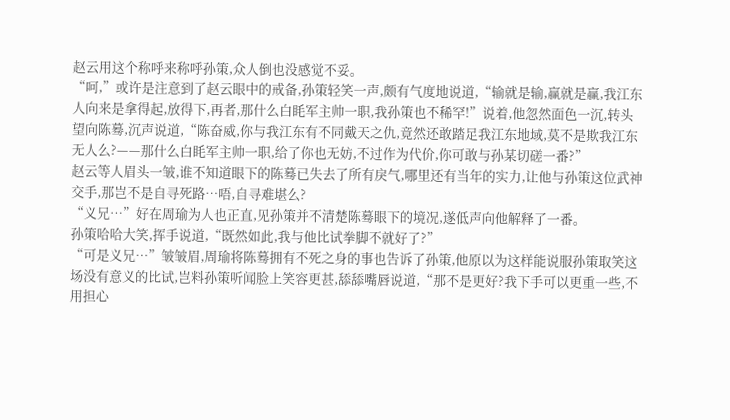赵云用这个称呼来称呼孙策,众人倒也没感觉不妥。
“呵,”或许是注意到了赵云眼中的戒备,孙策轻笑一声,颇有气度地说道,“输就是输,赢就是赢,我江东人向来是拿得起,放得下,再者,那什么白眊军主帅一职,我孙策也不稀罕!”说着,他忽然面色一沉,转头望向陈蓦,沉声说道,“陈奋威,你与我江东有不同戴天之仇,竟然还敢踏足我江东地域,莫不是欺我江东无人么?——那什么白眊军主帅一职,给了你也无妨,不过作为代价,你可敢与孙某切磋一番?”
赵云等人眉头一皱,谁不知道眼下的陈蓦已失去了所有戾气,哪里还有当年的实力,让他与孙策这位武神交手,那岂不是自寻死路…唔,自寻难堪么?
“义兄…”好在周瑜为人也正直,见孙策并不清楚陈蓦眼下的境况,遂低声向他解释了一番。
孙策哈哈大笑,挥手说道,“既然如此,我与他比试拳脚不就好了?”
“可是义兄…”皱皱眉,周瑜将陈蓦拥有不死之身的事也告诉了孙策,他原以为这样能说服孙策取笑这场没有意义的比试,岂料孙策听闻脸上笑容更甚,舔舔嘴唇说道,“那不是更好?我下手可以更重一些,不用担心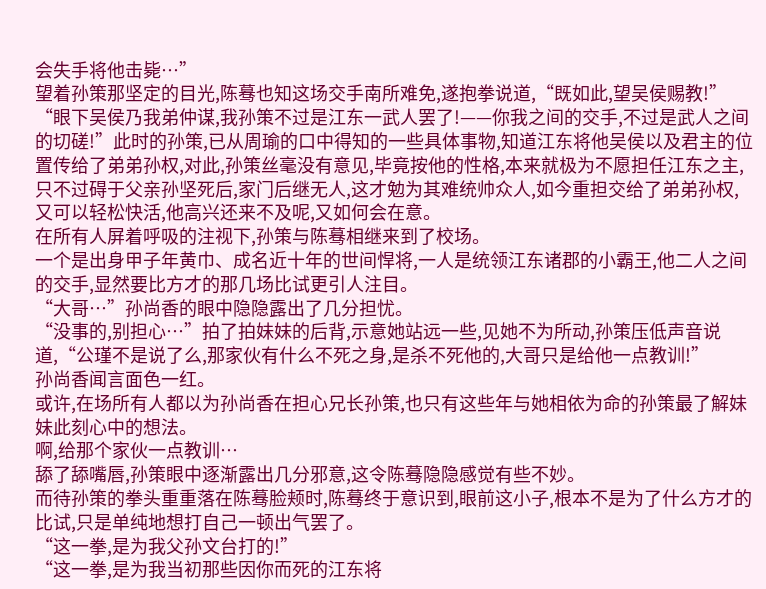会失手将他击毙…”
望着孙策那坚定的目光,陈蓦也知这场交手南所难免,遂抱拳说道,“既如此,望吴侯赐教!”
“眼下吴侯乃我弟仲谋,我孙策不过是江东一武人罢了!——你我之间的交手,不过是武人之间的切磋!”此时的孙策,已从周瑜的口中得知的一些具体事物,知道江东将他吴侯以及君主的位置传给了弟弟孙权,对此,孙策丝毫没有意见,毕竟按他的性格,本来就极为不愿担任江东之主,只不过碍于父亲孙坚死后,家门后继无人,这才勉为其难统帅众人,如今重担交给了弟弟孙权,又可以轻松快活,他高兴还来不及呢,又如何会在意。
在所有人屏着呼吸的注视下,孙策与陈蓦相继来到了校场。
一个是出身甲子年黄巾、成名近十年的世间悍将,一人是统领江东诸郡的小霸王,他二人之间的交手,显然要比方才的那几场比试更引人注目。
“大哥…”孙尚香的眼中隐隐露出了几分担忧。
“没事的,别担心…”拍了拍妹妹的后背,示意她站远一些,见她不为所动,孙策压低声音说道,“公瑾不是说了么,那家伙有什么不死之身,是杀不死他的,大哥只是给他一点教训!”
孙尚香闻言面色一红。
或许,在场所有人都以为孙尚香在担心兄长孙策,也只有这些年与她相依为命的孙策最了解妹妹此刻心中的想法。
啊,给那个家伙一点教训…
舔了舔嘴唇,孙策眼中逐渐露出几分邪意,这令陈蓦隐隐感觉有些不妙。
而待孙策的拳头重重落在陈蓦脸颊时,陈蓦终于意识到,眼前这小子,根本不是为了什么方才的比试,只是单纯地想打自己一顿出气罢了。
“这一拳,是为我父孙文台打的!”
“这一拳,是为我当初那些因你而死的江东将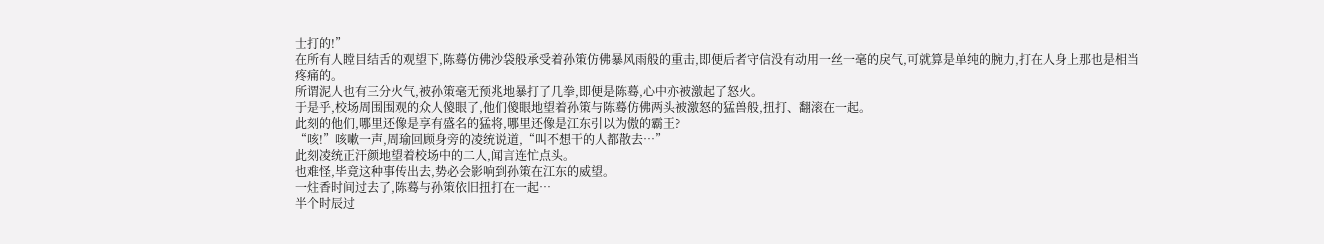士打的!”
在所有人瞠目结舌的观望下,陈蓦仿佛沙袋般承受着孙策仿佛暴风雨般的重击,即便后者守信没有动用一丝一毫的戾气,可就算是单纯的腕力,打在人身上那也是相当疼痛的。
所谓泥人也有三分火气,被孙策毫无预兆地暴打了几拳,即便是陈蓦,心中亦被激起了怒火。
于是乎,校场周围围观的众人傻眼了,他们傻眼地望着孙策与陈蓦仿佛两头被激怒的猛兽般,扭打、翻滚在一起。
此刻的他们,哪里还像是享有盛名的猛将,哪里还像是江东引以为傲的霸王?
“咳!”咳嗽一声,周瑜回顾身旁的凌统说道,“叫不想干的人都散去…”
此刻凌统正汗颜地望着校场中的二人,闻言连忙点头。
也难怪,毕竟这种事传出去,势必会影响到孙策在江东的威望。
一炷香时间过去了,陈蓦与孙策依旧扭打在一起…
半个时辰过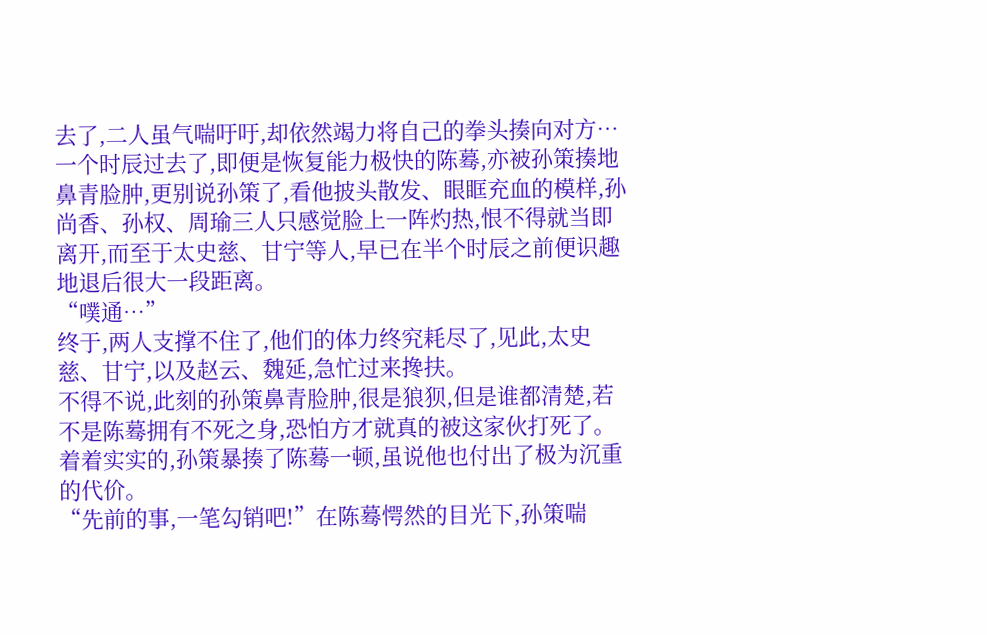去了,二人虽气喘吁吁,却依然竭力将自己的拳头揍向对方…
一个时辰过去了,即便是恢复能力极快的陈蓦,亦被孙策揍地鼻青脸肿,更别说孙策了,看他披头散发、眼眶充血的模样,孙尚香、孙权、周瑜三人只感觉脸上一阵灼热,恨不得就当即离开,而至于太史慈、甘宁等人,早已在半个时辰之前便识趣地退后很大一段距离。
“噗通…”
终于,两人支撑不住了,他们的体力终究耗尽了,见此,太史慈、甘宁,以及赵云、魏延,急忙过来搀扶。
不得不说,此刻的孙策鼻青脸肿,很是狼狈,但是谁都清楚,若不是陈蓦拥有不死之身,恐怕方才就真的被这家伙打死了。
着着实实的,孙策暴揍了陈蓦一顿,虽说他也付出了极为沉重的代价。
“先前的事,一笔勾销吧!”在陈蓦愕然的目光下,孙策喘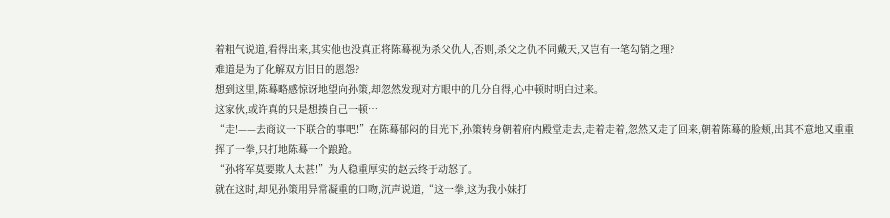着粗气说道,看得出来,其实他也没真正将陈蓦视为杀父仇人,否则,杀父之仇不同戴天,又岂有一笔勾销之理?
难道是为了化解双方旧日的恩怨?
想到这里,陈蓦略感惊讶地望向孙策,却忽然发现对方眼中的几分自得,心中顿时明白过来。
这家伙,或许真的只是想揍自己一顿…
“走!——去商议一下联合的事吧!”在陈蓦郁闷的目光下,孙策转身朝着府内殿堂走去,走着走着,忽然又走了回来,朝着陈蓦的脸颊,出其不意地又重重挥了一拳,只打地陈蓦一个踉跄。
“孙将军莫要欺人太甚!”为人稳重厚实的赵云终于动怒了。
就在这时,却见孙策用异常凝重的口吻,沉声说道,“这一拳,这为我小妹打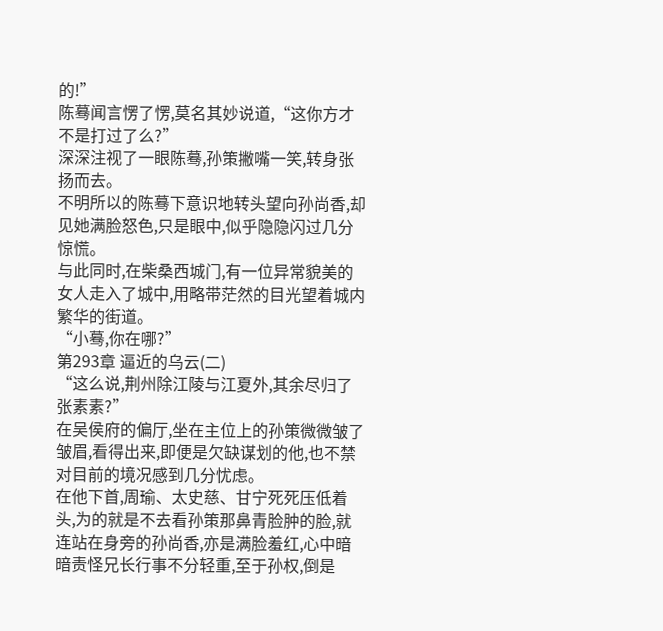的!”
陈蓦闻言愣了愣,莫名其妙说道,“这你方才不是打过了么?”
深深注视了一眼陈蓦,孙策撇嘴一笑,转身张扬而去。
不明所以的陈蓦下意识地转头望向孙尚香,却见她满脸怒色,只是眼中,似乎隐隐闪过几分惊慌。
与此同时,在柴桑西城门,有一位异常貌美的女人走入了城中,用略带茫然的目光望着城内繁华的街道。
“小蓦,你在哪?”
第293章 逼近的乌云(二)
“这么说,荆州除江陵与江夏外,其余尽归了张素素?”
在吴侯府的偏厅,坐在主位上的孙策微微皱了皱眉,看得出来,即便是欠缺谋划的他,也不禁对目前的境况感到几分忧虑。
在他下首,周瑜、太史慈、甘宁死死压低着头,为的就是不去看孙策那鼻青脸肿的脸,就连站在身旁的孙尚香,亦是满脸羞红,心中暗暗责怪兄长行事不分轻重,至于孙权,倒是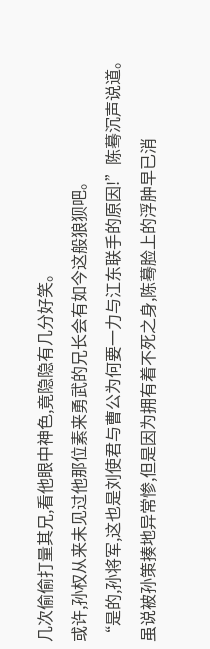几次偷偷打量其兄,看他眼中神色,竟隐隐有几分好笑。
或许,孙权从来未见过他那位素来勇武的兄长会有如今这般狼狈吧。
“是的,孙将军,这也是刘使君与曹公为何要一力与江东联手的原因!”陈蓦沉声说道。
虽说被孙策揍地异常惨,但是因为拥有着不死之身,陈蓦脸上的浮肿早已消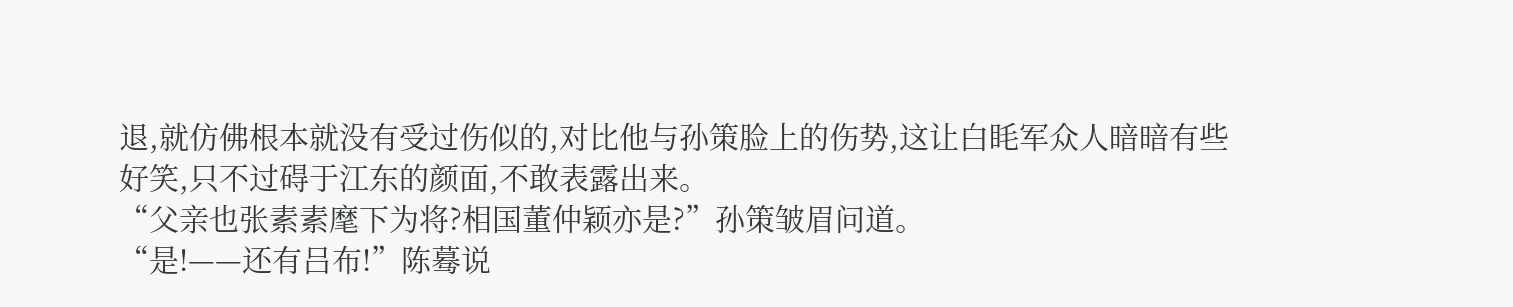退,就仿佛根本就没有受过伤似的,对比他与孙策脸上的伤势,这让白眊军众人暗暗有些好笑,只不过碍于江东的颜面,不敢表露出来。
“父亲也张素素麾下为将?相国董仲颖亦是?”孙策皱眉问道。
“是!——还有吕布!”陈蓦说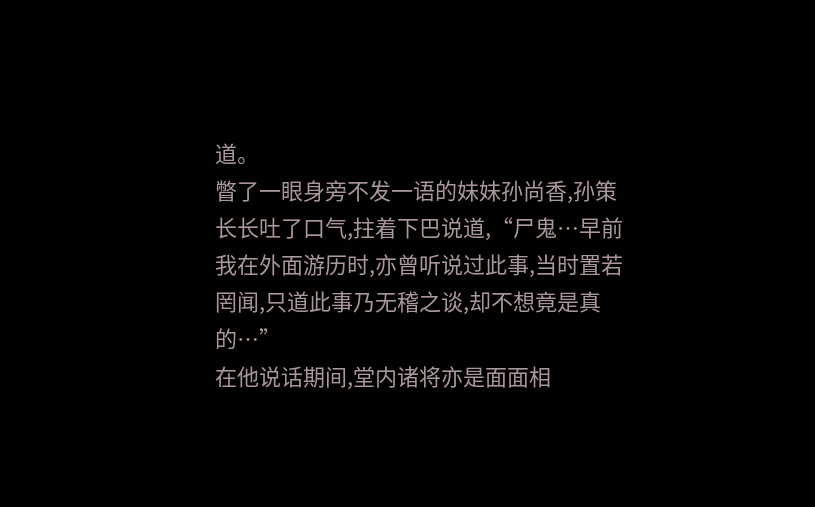道。
瞥了一眼身旁不发一语的妹妹孙尚香,孙策长长吐了口气,拄着下巴说道,“尸鬼…早前我在外面游历时,亦曾听说过此事,当时置若罔闻,只道此事乃无稽之谈,却不想竟是真的…”
在他说话期间,堂内诸将亦是面面相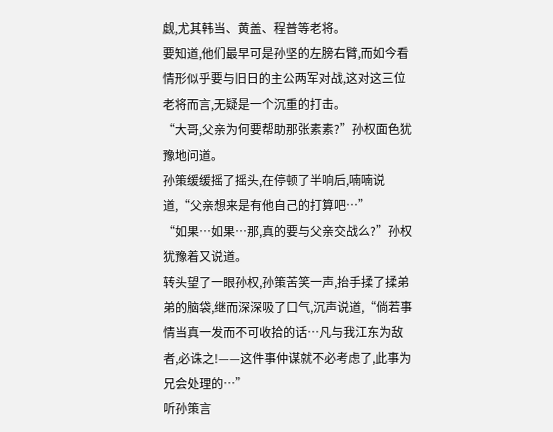觑,尤其韩当、黄盖、程普等老将。
要知道,他们最早可是孙坚的左膀右臂,而如今看情形似乎要与旧日的主公两军对战,这对这三位老将而言,无疑是一个沉重的打击。
“大哥,父亲为何要帮助那张素素?”孙权面色犹豫地问道。
孙策缓缓摇了摇头,在停顿了半响后,喃喃说道,“父亲想来是有他自己的打算吧…”
“如果…如果…那,真的要与父亲交战么?”孙权犹豫着又说道。
转头望了一眼孙权,孙策苦笑一声,抬手揉了揉弟弟的脑袋,继而深深吸了口气,沉声说道,“倘若事情当真一发而不可收拾的话…凡与我江东为敌者,必诛之!——这件事仲谋就不必考虑了,此事为兄会处理的…”
听孙策言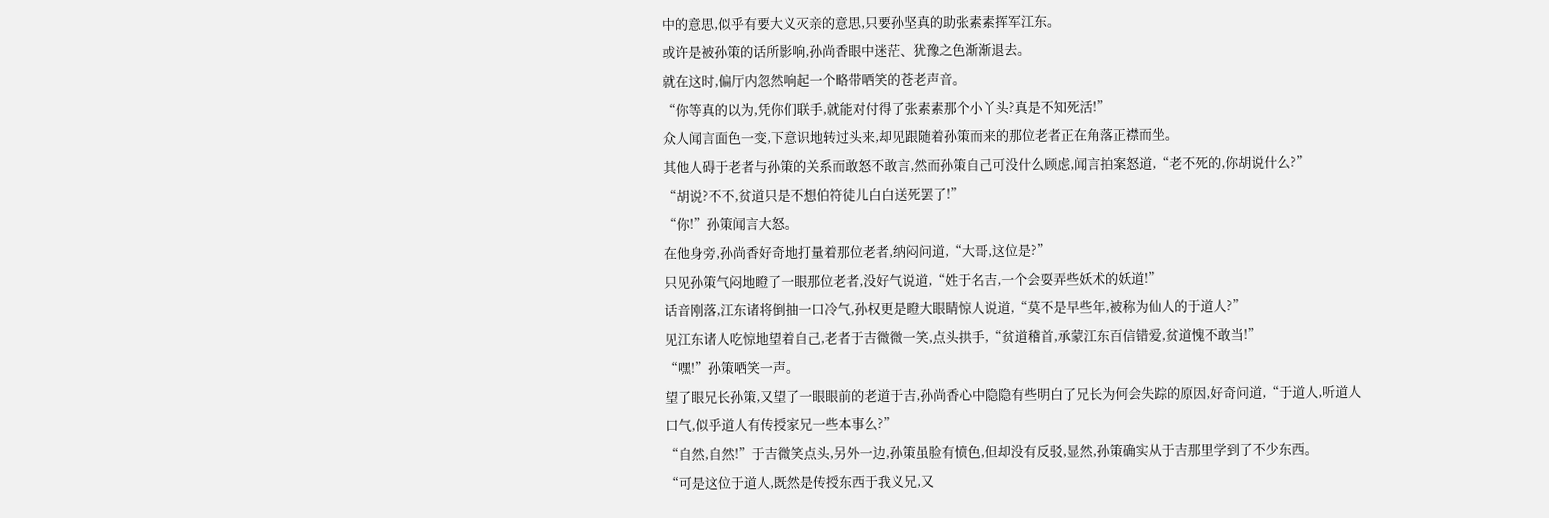中的意思,似乎有要大义灭亲的意思,只要孙坚真的助张素素挥军江东。
或许是被孙策的话所影响,孙尚香眼中迷茫、犹豫之色渐渐退去。
就在这时,偏厅内忽然响起一个略带哂笑的苍老声音。
“你等真的以为,凭你们联手,就能对付得了张素素那个小丫头?真是不知死活!”
众人闻言面色一变,下意识地转过头来,却见跟随着孙策而来的那位老者正在角落正襟而坐。
其他人碍于老者与孙策的关系而敢怒不敢言,然而孙策自己可没什么顾虑,闻言拍案怒道,“老不死的,你胡说什么?”
“胡说?不不,贫道只是不想伯符徒儿白白送死罢了!”
“你!”孙策闻言大怒。
在他身旁,孙尚香好奇地打量着那位老者,纳闷问道,“大哥,这位是?”
只见孙策气闷地瞪了一眼那位老者,没好气说道,“姓于名吉,一个会耍弄些妖术的妖道!”
话音刚落,江东诸将倒抽一口冷气,孙权更是瞪大眼睛惊人说道,“莫不是早些年,被称为仙人的于道人?”
见江东诸人吃惊地望着自己,老者于吉微微一笑,点头拱手,“贫道稽首,承蒙江东百信错爱,贫道愧不敢当!”
“嘿!”孙策哂笑一声。
望了眼兄长孙策,又望了一眼眼前的老道于吉,孙尚香心中隐隐有些明白了兄长为何会失踪的原因,好奇问道,“于道人,听道人口气,似乎道人有传授家兄一些本事么?”
“自然,自然!”于吉微笑点头,另外一边,孙策虽脸有愤色,但却没有反驳,显然,孙策确实从于吉那里学到了不少东西。
“可是这位于道人,既然是传授东西于我义兄,又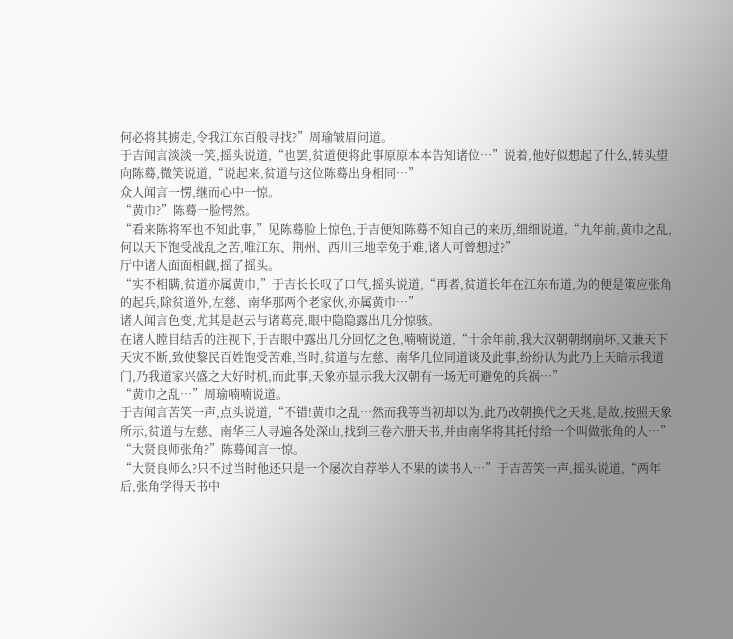何必将其掳走,令我江东百般寻找?”周瑜皱眉问道。
于吉闻言淡淡一笑,摇头说道,“也罢,贫道便将此事原原本本告知诸位…”说着,他好似想起了什么,转头望向陈蓦,微笑说道,“说起来,贫道与这位陈蓦出身相同…”
众人闻言一愣,继而心中一惊。
“黄巾?”陈蓦一脸愕然。
“看来陈将军也不知此事,”见陈蓦脸上惊色,于吉便知陈蓦不知自己的来历,细细说道,“九年前,黄巾之乱,何以天下饱受战乱之苦,唯江东、荆州、西川三地幸免于难,诸人可曾想过?”
厅中诸人面面相觑,摇了摇头。
“实不相瞒,贫道亦属黄巾,”于吉长长叹了口气,摇头说道,“再者,贫道长年在江东布道,为的便是策应张角的起兵,除贫道外,左慈、南华那两个老家伙,亦属黄巾…”
诸人闻言色变,尤其是赵云与诸葛亮,眼中隐隐露出几分惊骇。
在诸人瞠目结舌的注视下,于吉眼中露出几分回忆之色,喃喃说道,“十余年前,我大汉朝朝纲崩坏,又兼天下天灾不断,致使黎民百姓饱受苦难,当时,贫道与左慈、南华几位同道谈及此事,纷纷认为此乃上天暗示我道门,乃我道家兴盛之大好时机,而此事,天象亦显示我大汉朝有一场无可避免的兵祸…”
“黄巾之乱…”周瑜喃喃说道。
于吉闻言苦笑一声,点头说道,“不错!黄巾之乱…然而我等当初却以为,此乃改朝换代之天兆,是故,按照天象所示,贫道与左慈、南华三人寻遍各处深山,找到三卷六册天书,并由南华将其托付给一个叫做张角的人…”
“大贤良师张角?”陈蓦闻言一惊。
“大贤良师么?只不过当时他还只是一个屡次自荐举人不果的读书人…”于吉苦笑一声,摇头说道,“两年后,张角学得天书中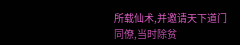所载仙术,并邀请天下道门同僚,当时除贫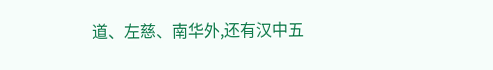道、左慈、南华外,还有汉中五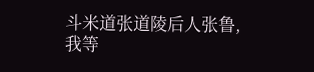斗米道张道陵后人张鲁,我等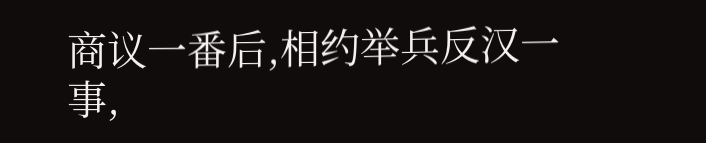商议一番后,相约举兵反汉一事,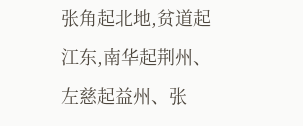张角起北地,贫道起江东,南华起荆州、左慈起益州、张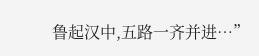鲁起汉中,五路一齐并进…”